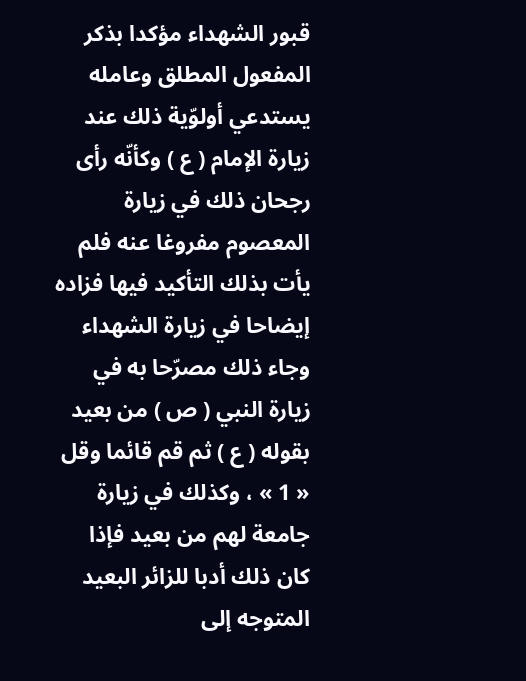قبور الشهداء مؤكدا بذكر المفعول المطلق وعامله يستدعي أولوّية ذلك عند زيارة الإمام ( ع ) وكأنّه رأى رجحان ذلك في زيارة المعصوم مفروغا عنه فلم يأت بذلك التأكيد فيها فزاده إيضاحا في زيارة الشهداء وجاء ذلك مصرّحا به في زيارة النبي ( ص ) من بعيد بقوله ( ع ) ثم قم قائما وقل « 1 » ، وكذلك في زيارة جامعة لهم من بعيد فإذا كان ذلك أدبا للزائر البعيد المتوجه إلى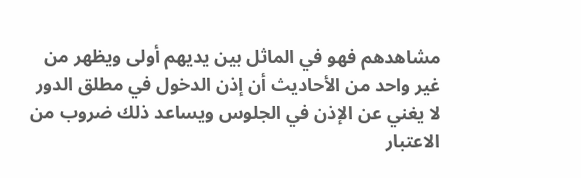مشاهدهم فهو في الماثل بين يديهم أولى ويظهر من غير واحد من الأحاديث أن إذن الدخول في مطلق الدور لا يغني عن الإذن في الجلوس ويساعد ذلك ضروب من الاعتبار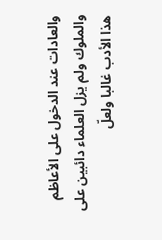والعادات عند الدخول على الأعاظم والملوك ولم يزل العلماء دائبين على هذا الأدب غالبا ولعلّ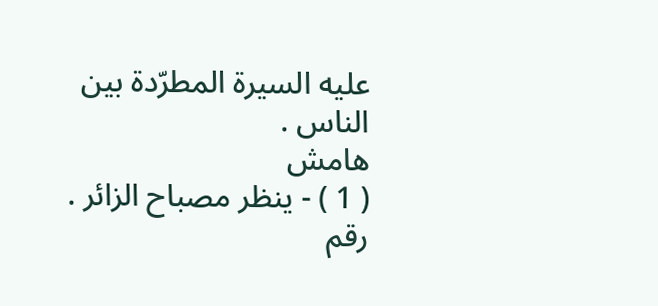عليه السيرة المطرّدة بين الناس .
هامش
( 1 ) - ينظر مصباح الزائر . رقم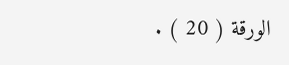الورقة ( 20 ) .